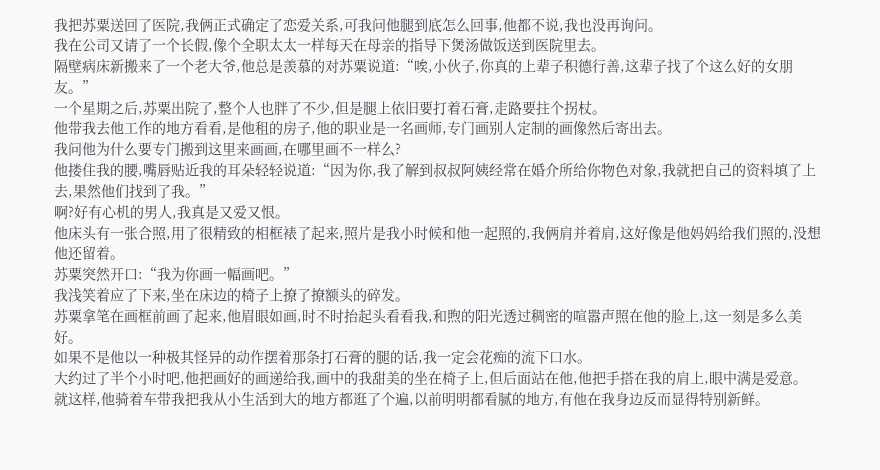我把苏粟送回了医院,我俩正式确定了恋爱关系,可我问他腿到底怎么回事,他都不说,我也没再询问。
我在公司又请了一个长假,像个全职太太一样每天在母亲的指导下煲汤做饭送到医院里去。
隔壁病床新搬来了一个老大爷,他总是羡慕的对苏粟说道:“唉,小伙子,你真的上辈子积德行善,这辈子找了个这么好的女朋友。”
一个星期之后,苏粟出院了,整个人也胖了不少,但是腿上依旧要打着石膏,走路要拄个拐杖。
他带我去他工作的地方看看,是他租的房子,他的职业是一名画师,专门画别人定制的画像然后寄出去。
我问他为什么要专门搬到这里来画画,在哪里画不一样么?
他搂住我的腰,嘴唇贴近我的耳朵轻轻说道:“因为你,我了解到叔叔阿姨经常在婚介所给你物色对象,我就把自己的资料填了上去,果然他们找到了我。”
啊?好有心机的男人,我真是又爱又恨。
他床头有一张合照,用了很精致的相框裱了起来,照片是我小时候和他一起照的,我俩肩并着肩,这好像是他妈妈给我们照的,没想他还留着。
苏粟突然开口:“我为你画一幅画吧。”
我浅笑着应了下来,坐在床边的椅子上撩了撩额头的碎发。
苏粟拿笔在画框前画了起来,他眉眼如画,时不时抬起头看看我,和煦的阳光透过稠密的喧嚣声照在他的脸上,这一刻是多么美好。
如果不是他以一种极其怪异的动作摆着那条打石膏的腿的话,我一定会花痴的流下口水。
大约过了半个小时吧,他把画好的画递给我,画中的我甜美的坐在椅子上,但后面站在他,他把手搭在我的肩上,眼中满是爱意。
就这样,他骑着车带我把我从小生活到大的地方都逛了个遍,以前明明都看腻的地方,有他在我身边反而显得特别新鲜。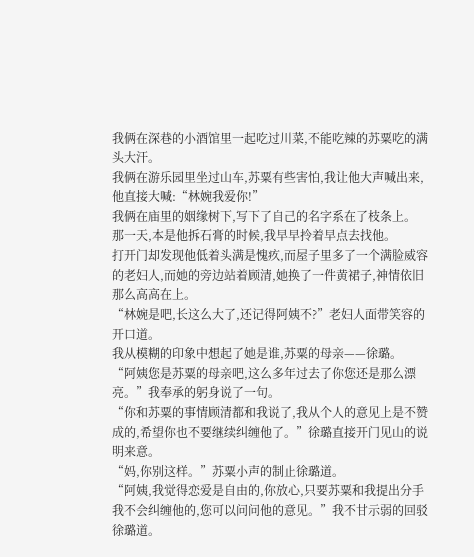我俩在深巷的小酒馆里一起吃过川菜,不能吃辣的苏粟吃的满头大汗。
我俩在游乐园里坐过山车,苏粟有些害怕,我让他大声喊出来,他直接大喊:“林婉我爱你!”
我俩在庙里的姻缘树下,写下了自己的名字系在了枝条上。
那一天,本是他拆石膏的时候,我早早拎着早点去找他。
打开门却发现他低着头满是愧疚,而屋子里多了一个满脸威容的老妇人,而她的旁边站着顾清,她换了一件黄裙子,神情依旧那么高高在上。
“林婉是吧,长这么大了,还记得阿姨不?”老妇人面带笑容的开口道。
我从模糊的印象中想起了她是谁,苏粟的母亲——徐璐。
“阿姨您是苏粟的母亲吧,这么多年过去了你您还是那么漂亮。”我奉承的躬身说了一句。
“你和苏粟的事情顾清都和我说了,我从个人的意见上是不赞成的,希望你也不要继续纠缠他了。”徐璐直接开门见山的说明来意。
“妈,你别这样。”苏粟小声的制止徐璐道。
“阿姨,我觉得恋爱是自由的,你放心,只要苏粟和我提出分手我不会纠缠他的,您可以问问他的意见。”我不甘示弱的回驳徐璐道。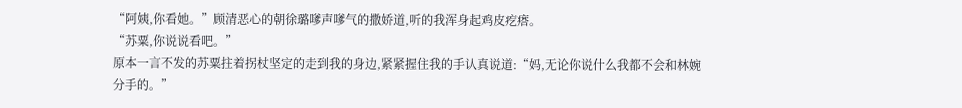“阿姨,你看她。”顾清恶心的朝徐璐嗲声嗲气的撒娇道,听的我浑身起鸡皮疙瘩。
“苏粟,你说说看吧。”
原本一言不发的苏粟拄着拐杖坚定的走到我的身边,紧紧握住我的手认真说道:“妈,无论你说什么我都不会和林婉分手的。”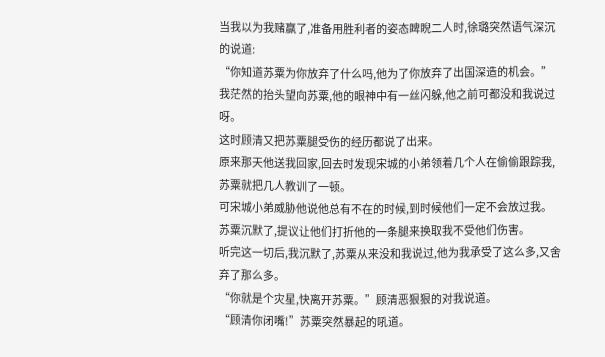当我以为我赌赢了,准备用胜利者的姿态睥睨二人时,徐璐突然语气深沉的说道:
“你知道苏粟为你放弃了什么吗,他为了你放弃了出国深造的机会。”
我茫然的抬头望向苏粟,他的眼神中有一丝闪躲,他之前可都没和我说过呀。
这时顾清又把苏粟腿受伤的经历都说了出来。
原来那天他送我回家,回去时发现宋城的小弟领着几个人在偷偷跟踪我,苏粟就把几人教训了一顿。
可宋城小弟威胁他说他总有不在的时候,到时候他们一定不会放过我。
苏粟沉默了,提议让他们打折他的一条腿来换取我不受他们伤害。
听完这一切后,我沉默了,苏粟从来没和我说过,他为我承受了这么多,又舍弃了那么多。
“你就是个灾星,快离开苏粟。”顾清恶狠狠的对我说道。
“顾清你闭嘴!”苏粟突然暴起的吼道。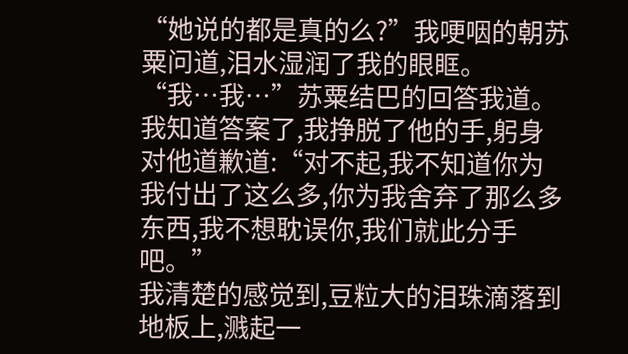“她说的都是真的么?”我哽咽的朝苏粟问道,泪水湿润了我的眼眶。
“我…我…”苏粟结巴的回答我道。
我知道答案了,我挣脱了他的手,躬身对他道歉道:“对不起,我不知道你为我付出了这么多,你为我舍弃了那么多东西,我不想耽误你,我们就此分手吧。”
我清楚的感觉到,豆粒大的泪珠滴落到地板上,溅起一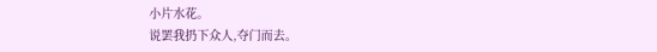小片水花。
说罢我扔下众人,夺门而去。